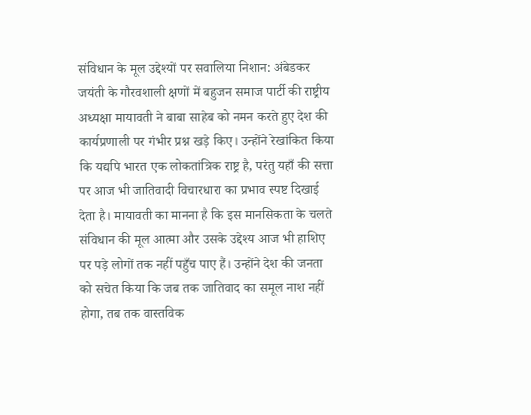संविधान के मूल उद्देश्यों पर सवालिया निशान: अंबेडकर जयंती के गौरवशाली क्षणों में बहुजन समाज पार्टी की राष्ट्रीय अध्यक्षा मायावती ने बाबा साहेब को नमन करते हुए देश की कार्यप्रणाली पर गंभीर प्रश्न खड़े किए। उन्होंने रेखांकित किया कि यद्यपि भारत एक लोकतांत्रिक राष्ट्र है, परंतु यहाँ की सत्ता पर आज भी जातिवादी विचारधारा का प्रभाव स्पष्ट दिखाई देता है। मायावती का मानना है कि इस मानसिकता के चलते संविधान की मूल आत्मा और उसके उद्देश्य आज भी हाशिए पर पड़े लोगों तक नहीं पहुँच पाए हैं। उन्होंने देश की जनता को सचेत किया कि जब तक जातिवाद का समूल नाश नहीं होगा, तब तक वास्तविक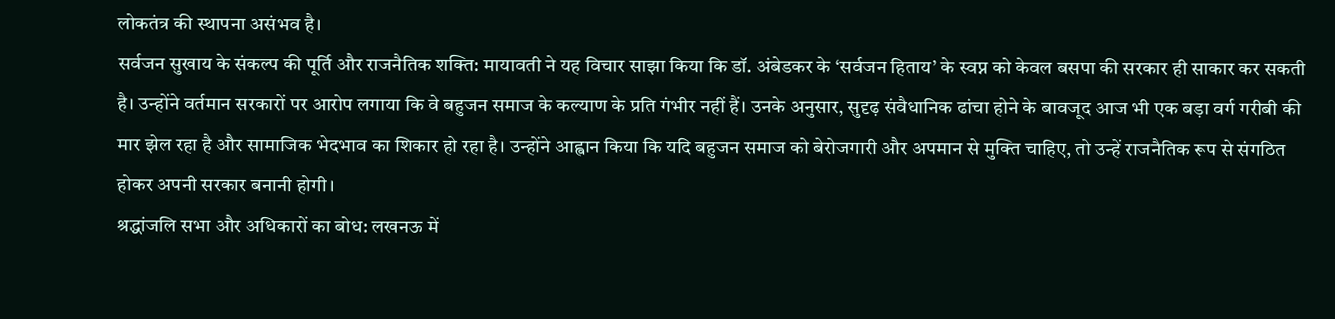लोकतंत्र की स्थापना असंभव है।
सर्वजन सुखाय के संकल्प की पूर्ति और राजनैतिक शक्ति: मायावती ने यह विचार साझा किया कि डॉ. अंबेडकर के ‘सर्वजन हिताय’ के स्वप्न को केवल बसपा की सरकार ही साकार कर सकती है। उन्होंने वर्तमान सरकारों पर आरोप लगाया कि वे बहुजन समाज के कल्याण के प्रति गंभीर नहीं हैं। उनके अनुसार, सुदृढ़ संवैधानिक ढांचा होने के बावजूद आज भी एक बड़ा वर्ग गरीबी की मार झेल रहा है और सामाजिक भेदभाव का शिकार हो रहा है। उन्होंने आह्वान किया कि यदि बहुजन समाज को बेरोजगारी और अपमान से मुक्ति चाहिए, तो उन्हें राजनैतिक रूप से संगठित होकर अपनी सरकार बनानी होगी।
श्रद्धांजलि सभा और अधिकारों का बोध: लखनऊ में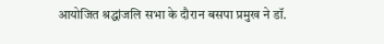आयोजित श्रद्धांजलि सभा के दौरान बसपा प्रमुख ने डॉ.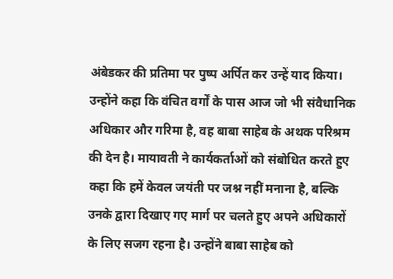अंबेडकर की प्रतिमा पर पुष्प अर्पित कर उन्हें याद किया। उन्होंने कहा कि वंचित वर्गों के पास आज जो भी संवैधानिक अधिकार और गरिमा है, वह बाबा साहेब के अथक परिश्रम की देन है। मायावती ने कार्यकर्ताओं को संबोधित करते हुए कहा कि हमें केवल जयंती पर जश्न नहीं मनाना है, बल्कि उनके द्वारा दिखाए गए मार्ग पर चलते हुए अपने अधिकारों के लिए सजग रहना है। उन्होंने बाबा साहेब को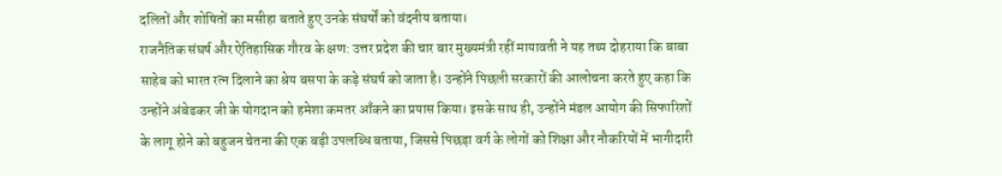दलितों और शोषितों का मसीहा बताते हुए उनके संघर्षों को वंदनीय बताया।
राजनैतिक संघर्ष और ऐतिहासिक गौरव के क्षण: उत्तर प्रदेश की चार बार मुख्यमंत्री रहीं मायावती ने यह तथ्य दोहराया कि बाबा साहेब को भारत रत्न दिलाने का श्रेय बसपा के कड़े संघर्ष को जाता है। उन्होंने पिछली सरकारों की आलोचना करते हुए कहा कि उन्होंने अंबेडकर जी के योगदान को हमेशा कमतर आँकने का प्रयास किया। इसके साथ ही, उन्होंने मंडल आयोग की सिफारिशों के लागू होने को बहुजन चेतना की एक बड़ी उपलब्धि बताया, जिससे पिछड़ा वर्ग के लोगों को शिक्षा और नौकरियों में भागीदारी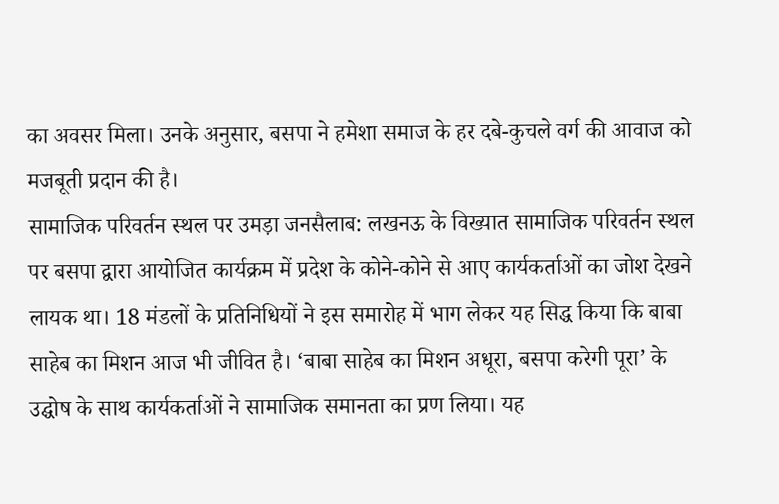का अवसर मिला। उनके अनुसार, बसपा ने हमेशा समाज के हर दबे-कुचले वर्ग की आवाज को मजबूती प्रदान की है।
सामाजिक परिवर्तन स्थल पर उमड़ा जनसैलाब: लखनऊ के विख्यात सामाजिक परिवर्तन स्थल पर बसपा द्वारा आयोजित कार्यक्रम में प्रदेश के कोने-कोने से आए कार्यकर्ताओं का जोश देखने लायक था। 18 मंडलों के प्रतिनिधियों ने इस समारोह में भाग लेकर यह सिद्ध किया कि बाबा साहेब का मिशन आज भी जीवित है। ‘बाबा साहेब का मिशन अधूरा, बसपा करेगी पूरा’ के उद्घोष के साथ कार्यकर्ताओं ने सामाजिक समानता का प्रण लिया। यह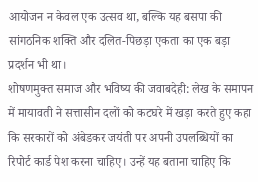आयोजन न केवल एक उत्सव था, बल्कि यह बसपा की सांगठनिक शक्ति और दलित-पिछड़ा एकता का एक बड़ा प्रदर्शन भी था।
शोषणमुक्त समाज और भविष्य की जवाबदेही: लेख के समापन में मायावती ने सत्तासीन दलों को कटघरे में खड़ा करते हुए कहा कि सरकारों को अंबेडकर जयंती पर अपनी उपलब्धियों का रिपोर्ट कार्ड पेश करना चाहिए। उन्हें यह बताना चाहिए कि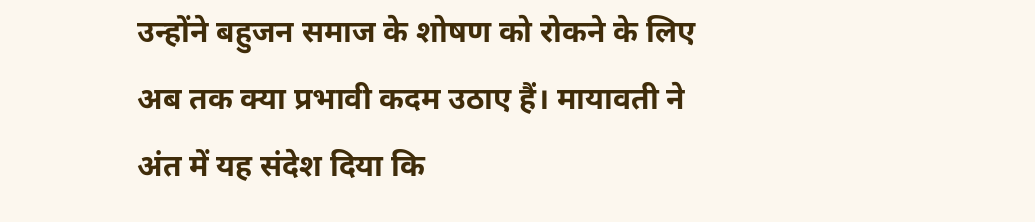उन्होंने बहुजन समाज के शोषण को रोकने के लिए अब तक क्या प्रभावी कदम उठाए हैं। मायावती ने अंत में यह संदेश दिया कि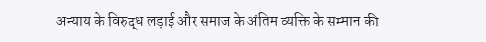अन्याय के विरुद्ध लड़ाई और समाज के अंतिम व्यक्ति के सम्मान की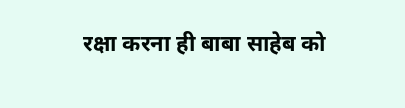रक्षा करना ही बाबा साहेब को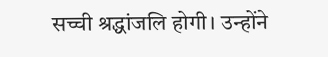सच्ची श्रद्धांजलि होगी। उन्होंने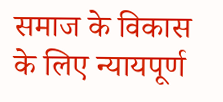समाज के विकास के लिए न्यायपूर्ण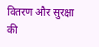वितरण और सुरक्षा की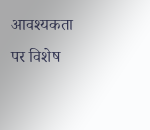आवश्यकता पर विशेष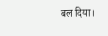बल दिया।